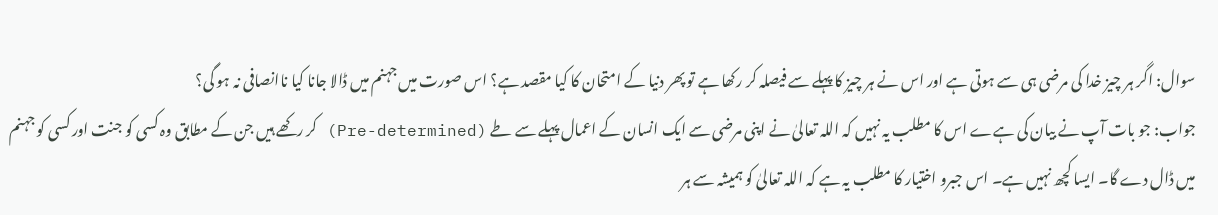سوال: اگر ہر چیز خدا کی مرضی ہی سے ہوتی ہے اور اس نے ہر چیز کا پہلے سے فیصلہ کر رکھا ہے تو پھر دنیا کے امتحان کا کیا مقصد ہے؟ اس صورت میں جہنم میں ڈالا جانا کیا ناانصافی نہ ہو گی؟
جواب: جو بات آپ نے بیان کی ہےے اس کا مطلب یہ نہیں کہ اللہ تعالیٰ نے اپنی مرضی سے ایک انسان کے اعمال پہلے سے طے (Pre-determined) کر رکھے ہیں جن کے مطابق وہ کسی کو جنت اور کسی کو جہنم میں ڈال دے گا۔ ایسا کچھ نہیں ہے۔ اس جبرو اختیار کا مطلب یہ ہے کہ اللہ تعالیٰ کو ہمیشہ سے ہر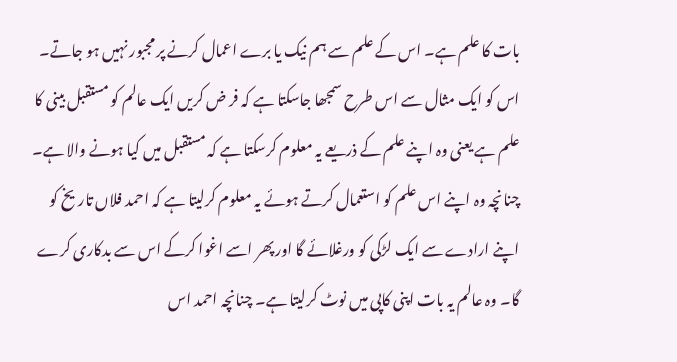بات کا علم ہے۔ اس کے علم سے ہم نیک یا برے اعمال کرنے پر مجبور نہیں ہو جاتے۔
اس کو ایک مثال سے اس طرح سمجھا جاسکتا ہے کہ فر ض کریں ایک عالم کو مستقبل بینی کا علم ہے یعنی وہ اپنے علم کے ذریعے یہ معلوم کرسکتا ہے کہ مستقبل میں کیا ہونے والا ہے۔ چنانچہ وہ اپنے اس علم کو استعمال کرتے ہوئے یہ معلوم کرلیتا ہے کہ احمد فلاں تاریخ کو اپنے ارادے سے ایک لڑکی کو ورغلائے گا اور پھر اسے اغوا کرکے اس سے بدکاری کرے گا۔ وہ عالم یہ بات اپنی کاپی میں نوٹ کرلیتا ہے۔ چنانچہ احمد اس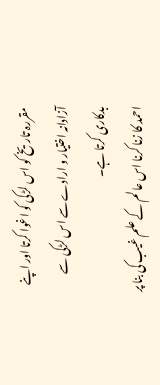مقررہ تاریخ کو اس لڑکی کو اغوا کرتا اور اپنے آزادانہ اختیار و ارادے سے اس لڑکی سے بدکاری کرتا ہے۔
احمد کا زنا کرنا اس عالم کے علم غیب کی بنا پر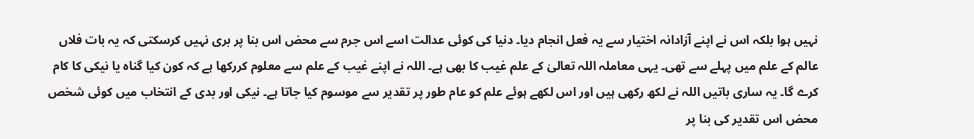نہیں ہوا بلکہ اس نے اپنے آزادانہ اختیار سے یہ فعل انجام دیا۔ دنیا کی کوئی عدالت اسے اس جرم سے محض اس بنا پر بری نہیں کرسکتی کہ یہ بات فلاں عالم کے علم میں پہلے سے تھی۔ یہی معاملہ اللہ تعالیٰ کے علم غیب کا بھی ہے۔ اللہ نے اپنے غیب کے علم سے معلوم کررکھا ہے کہ کون کیا گناہ یا نیکی کا کام کرے گا۔ یہ ساری باتیں اللہ نے لکھ رکھی ہیں اور اس لکھے ہوئے علم کو عام طور پر تقدیر سے موسوم کیا جاتا ہے۔ نیکی اور بدی کے انتخاب میں کوئی شخص محض اس تقدیر کی بنا پر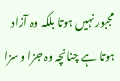مجبور نہیں ہوتا بلکہ وہ آزاد ہوتا ہے چنانچہ وہ جزا و سزا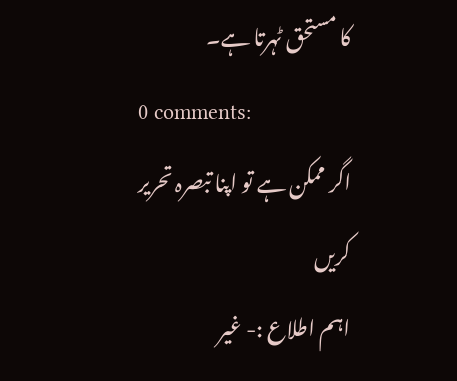کا مستحق ٹہرتا ہے۔
0 comments:
اگر ممکن ہے تو اپنا تبصرہ تحریر کریں
اہم اطلاع :- غیر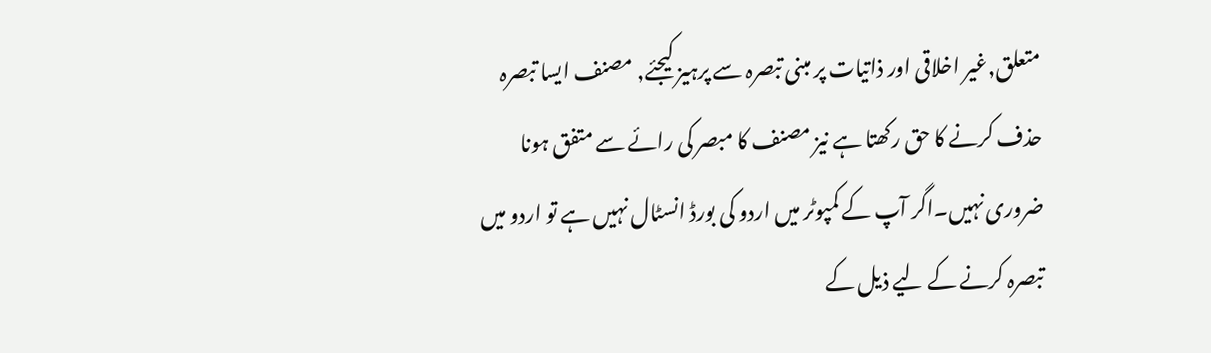متعلق,غیر اخلاقی اور ذاتیات پر مبنی تبصرہ سے پرہیز کیجئے, مصنف ایسا تبصرہ حذف کرنے کا حق رکھتا ہے نیز مصنف کا مبصر کی رائے سے متفق ہونا ضروری نہیں۔اگر آپ کے کمپوٹر میں اردو کی بورڈ انسٹال نہیں ہے تو اردو میں تبصرہ کرنے کے لیے ذیل کے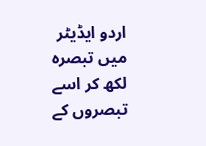اردو ایڈیٹر میں تبصرہ لکھ کر اسے تبصروں کے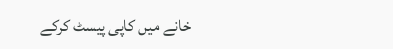خانے میں کاپی پیسٹ کرکے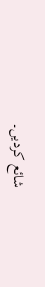شائع کردیں۔